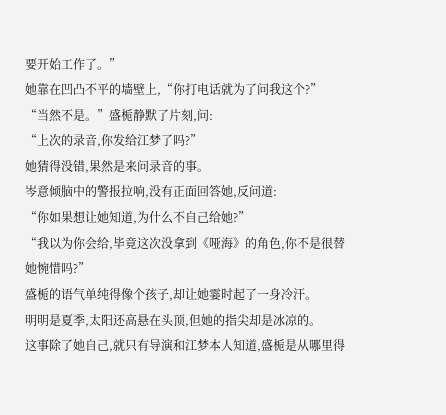要开始工作了。”
她靠在凹凸不平的墙壁上,“你打电话就为了问我这个?”
“当然不是。”盛栀静默了片刻,问:
“上次的录音,你发给江梦了吗?”
她猜得没错,果然是来问录音的事。
岑意倾脑中的警报拉响,没有正面回答她,反问道:
“你如果想让她知道,为什么不自己给她?”
“我以为你会给,毕竟这次没拿到《哑海》的角色,你不是很替她惋惜吗?”
盛栀的语气单纯得像个孩子,却让她霎时起了一身冷汗。
明明是夏季,太阳还高悬在头顶,但她的指尖却是冰凉的。
这事除了她自己,就只有导演和江梦本人知道,盛栀是从哪里得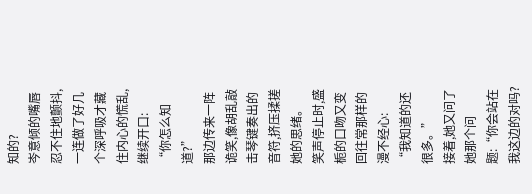知的?
岑意倾的嘴唇忍不住地颤抖,一连做了好几个深呼吸才藏住内心的慌乱,继续开口:
“你怎么知道?”
那边传来一阵诡笑,像胡乱敲击琴键奏出的音符,挤压揉搓她的思绪。
笑声停止时,盛栀的口吻又变回往常那样的漫不经心:
“我知道的还很多。”
接着,她又问了她那个问题:“你会站在我这边的对吗?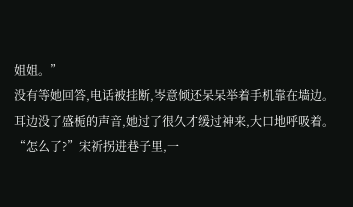姐姐。”
没有等她回答,电话被挂断,岑意倾还呆呆举着手机靠在墙边。
耳边没了盛栀的声音,她过了很久才缓过神来,大口地呼吸着。
“怎么了?”宋祈拐进巷子里,一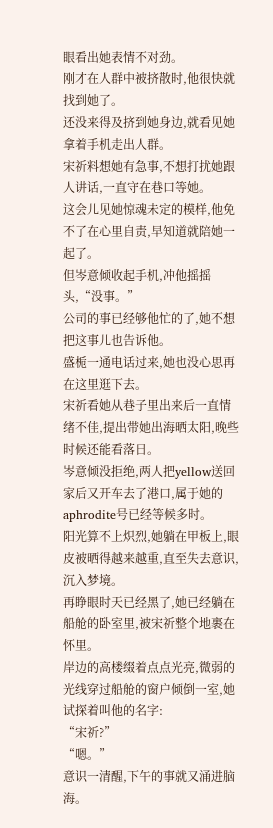眼看出她表情不对劲。
刚才在人群中被挤散时,他很快就找到她了。
还没来得及挤到她身边,就看见她拿着手机走出人群。
宋祈料想她有急事,不想打扰她跟人讲话,一直守在巷口等她。
这会儿见她惊魂未定的模样,他免不了在心里自责,早知道就陪她一起了。
但岑意倾收起手机,冲他摇摇头,“没事。”
公司的事已经够他忙的了,她不想把这事儿也告诉他。
盛栀一通电话过来,她也没心思再在这里逛下去。
宋祈看她从巷子里出来后一直情绪不佳,提出带她出海晒太阳,晚些时候还能看落日。
岑意倾没拒绝,两人把yellow送回家后又开车去了港口,属于她的aphrodite号已经等候多时。
阳光算不上炽烈,她躺在甲板上,眼皮被晒得越来越重,直至失去意识,沉入梦境。
再睁眼时天已经黑了,她已经躺在船舱的卧室里,被宋祈整个地裹在怀里。
岸边的高楼缀着点点光亮,微弱的光线穿过船舱的窗户倾倒一室,她试探着叫他的名字:
“宋祈?”
“嗯。”
意识一清醒,下午的事就又涌进脑海。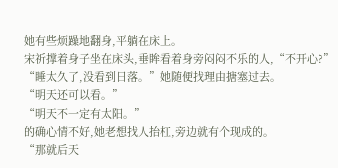她有些烦躁地翻身,平躺在床上。
宋祈撑着身子坐在床头,垂眸看着身旁闷闷不乐的人,“不开心?”
“睡太久了,没看到日落。”她随便找理由搪塞过去。
“明天还可以看。”
“明天不一定有太阳。”
的确心情不好,她老想找人抬杠,旁边就有个现成的。
“那就后天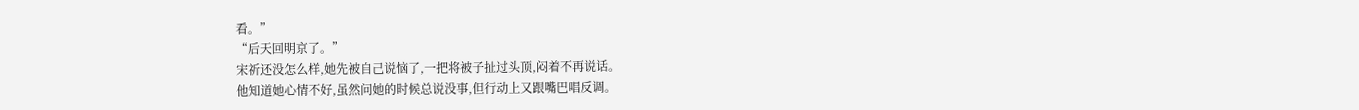看。”
“后天回明京了。”
宋祈还没怎么样,她先被自己说恼了,一把将被子扯过头顶,闷着不再说话。
他知道她心情不好,虽然问她的时候总说没事,但行动上又跟嘴巴唱反调。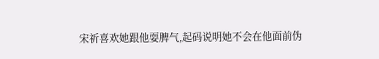宋祈喜欢她跟他耍脾气,起码说明她不会在他面前伪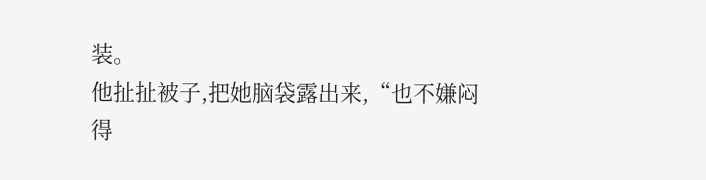装。
他扯扯被子,把她脑袋露出来,“也不嫌闷得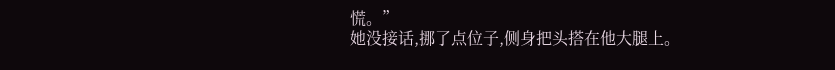慌。”
她没接话,挪了点位子,侧身把头搭在他大腿上。